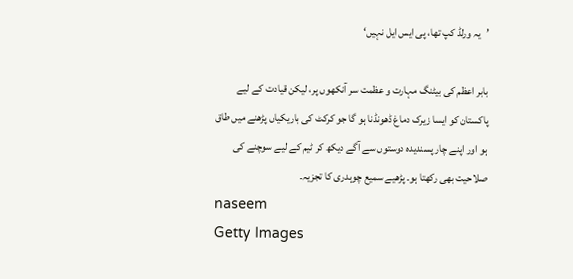’یہ ورلڈ کپ تھا، پی ایس ایل نہیں‘

بابر اعظم کی بیٹنگ مہارت و عظمت سر آنکھوں پر، لیکن قیادت کے لیے پاکستان کو ایسا زیرک دماغ ڈھونڈنا ہو گا جو کرکٹ کی باریکیاں پڑھنے میں طاق ہو اور اپنے چار پسندیدہ دوستوں سے آگے دیکھ کر ٹیم کے لیے سوچنے کی صلاحیت بھی رکھتا ہو۔ پڑھیے سمیع چوہدری کا تجزیہ۔
naseem
Getty Images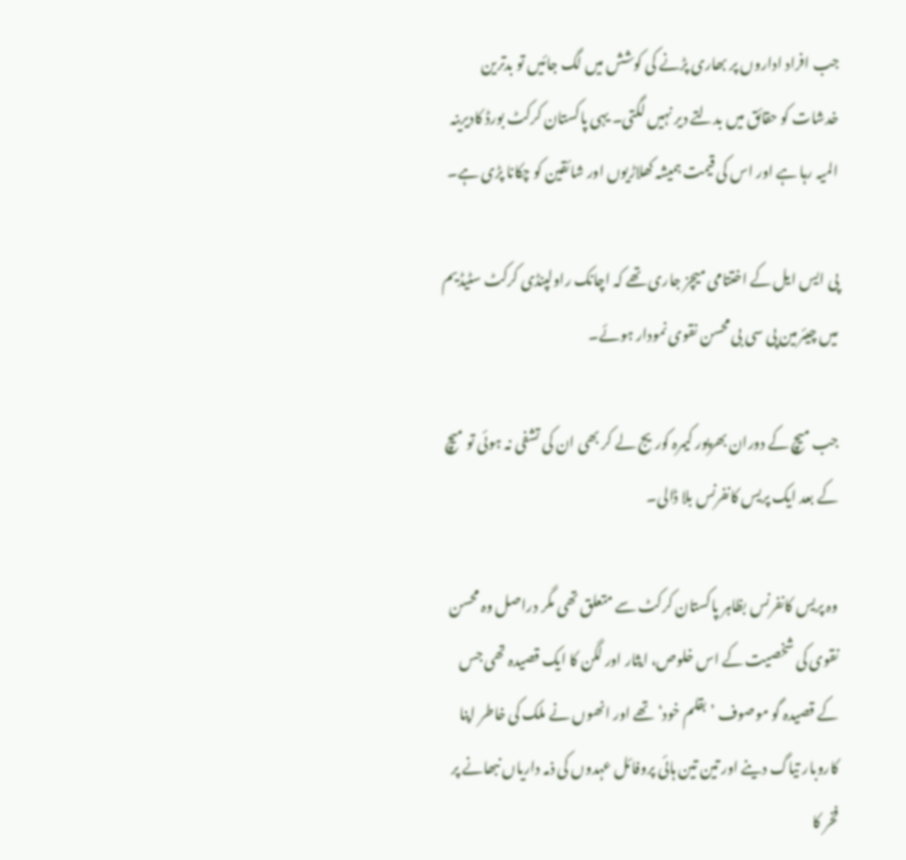جب افراد اداروں پر بھاری پڑنے کی کوشش میں لگ جائیں تو بدترین خدشات کو حقائق میں بدلتے دیر نہیں لگتی۔ یہی پاکستان کرکٹ بورڈ کادیرینہ المیہ رہا ہے اور اس کی قیمت ہمیشہ کھلاڑیوں اور شائقین کو چکانا پڑی ہے۔

پی ایس ایل کے اختتامی میچز جاری تھے کہ اچانک راولپنڈی کرکٹ سٹیڈیم میں چیئرمین پی سی بی محسن نقوی نمودار ہوئے۔

جب میچ کے دوران بھرپور کیمرہ کوریج لے کر بھی ان کی تشفی نہ ہوئی تو میچ کے بعد ایک پریس کانفرنس بلا ڈالی۔

وہ پریس کانفرنس بظاہر پاکستان کرکٹ سے متعلق تھی مگر دراصل وہ محسن نقوی کی شخصیت کے اس خلوص، ایثار اور لگن کا ایک قصیدہ تھی جس کے قصیدہ گو موصوف ’بقلم خود‘ تھے اور انھوں نے ملک کی خاطر اپنا کاروبار تیاگ دینے اور تین تین ہائی پروفائل عہدوں کی ذمہ داریاں نبھانے پر فخر کا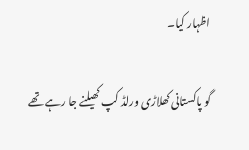اظہار کیا۔

گو پاکستانی کھلاڑی ورلڈ کپ کھیلنے جا رہے تھے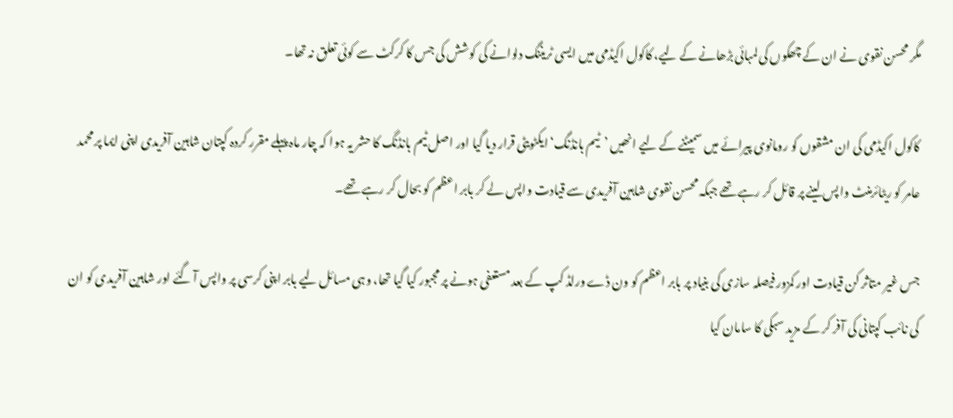مگر محسن نقوی نے ان کے چھکوں کی لمبائی بڑھانے کے لیے، کاکول اکیڈمی میں ایسی ٹریننگ دلوانے کی کوشش کی جس کا کرکٹ سے کوئی تعلق نہ تھا۔

کاکول اکیڈمی کی ان مشقوں کو رومانوی پیرائے میں سمیٹنے کے لیے انھیں ’ٹیم بانڈنگ‘ ایکٹویٹی قرار دیا گیا اور اصل ٹیم بانڈنگ کا حشر یہ ہوا کہ چار ماہ پہلے مقرر کردہ کپتان شاہین آفریدی اپنی ایما پر محمد عامر کو ریٹائرمنٹ واپس لینے پر قائل کر رہے تھے جبکہ محسن نقوی شاہین آفریدی سے قیادت واپس لے کر بابر اعظم کو بحال کر رہے تھے۔

جس غیر متاثر کن قیادت اور کمزور فیصلہ سازی کی بنیاد پر بابر اعظم کو ون ڈے ورلڈ کپ کے بعد مستعفی ہونے پر مجبور کیا گیا تھا، وہی مسائل لیے بابر اپنی کرسی پر واپس آ گئے اور شاہین آفریدی کو ان کی نائب کپتانی کی آفر کر کے مزید سبکی کا سامان کیا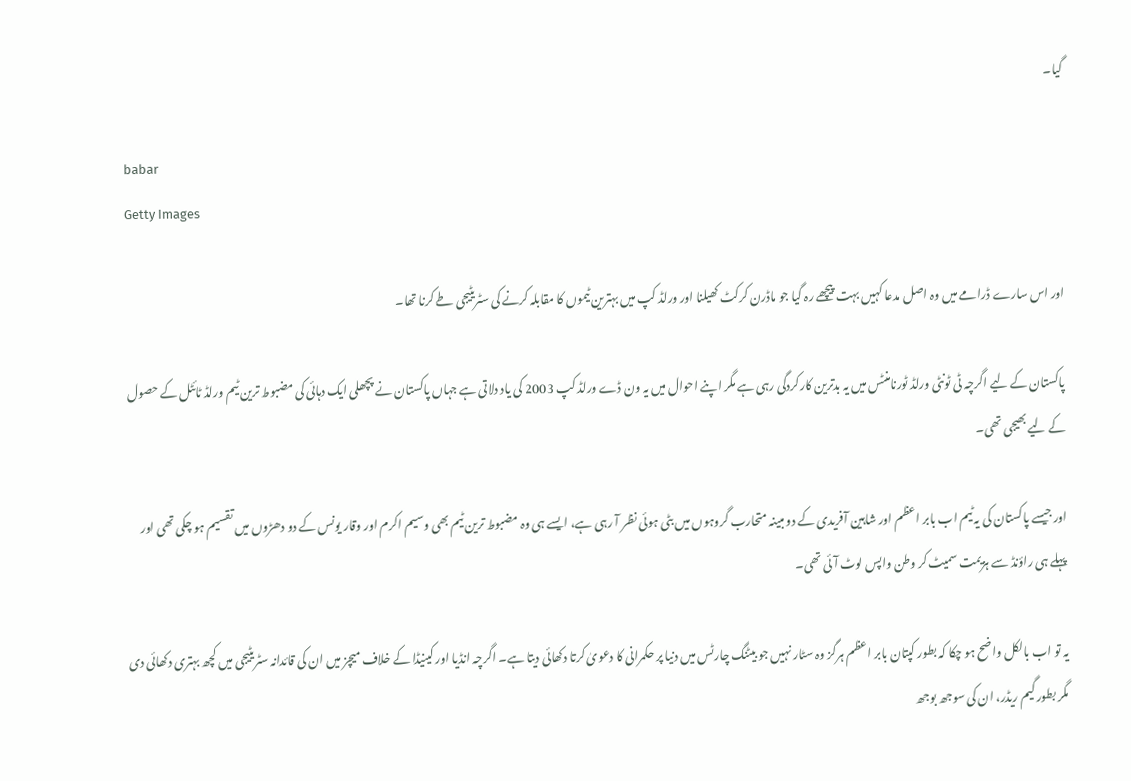گیا۔

babar
Getty Images

اور اس سارے ڈرامے میں وہ اصل مدعا کہیں بہت پیچھے رہ گیا جو ماڈرن کرکٹ کھیلنا اور ورلڈ کپ میں بہترین ٹیموں کا مقابلہ کرنے کی سٹریٹیجی طے کرنا تھا۔

پاکستان کے لیے اگرچہ ٹی ٹونٹی ورلڈ ٹورنامنٹس میں یہ بدترین کارکردگی رہی ہے مگر اپنے احوال میں یہ ون ڈے ورلڈ کپ 2003 کی یاد دلاتی ہے جہاں پاکستان نے پچھلی ایک دہائی کی مضبوط ترین ٹیم ورلڈ ٹائٹل کے حصول کے لیے بھیجی تھی۔

اور جیسے پاکستان کی یہ ٹیم اب بابر اعظم اور شاہین آفریدی کے دو مبینہ متحارب گروہوں میں بٹی ہوئی نظر آ رہی ہے، ایسے ہی وہ مضبوط ترین ٹیم بھی وسیم اکرم اور وقار یونس کے دو دھڑوں میں تقسیم ہو چکی تھی اور پہلے ہی راؤنڈ سے ہزیمت سمیٹ کر وطن واپس لوٹ آئی تھی۔

یہ تو اب بالکل واضح ہو چکا کہ بطور کپتان بابر اعظم ہرگز وہ سٹار نہیں جو بیٹنگ چارٹس میں دنیا پر حکمرانی کا دعویٰ کرتا دکھائی دیتا ہے۔ اگرچہ انڈیا اور کینیڈا کے خلاف میچز میں ان کی قائدانہ سٹریٹیجی میں کچھ بہتری دکھائی دی مگر بطور گیم ریڈر، ان کی سوجھ بوجھ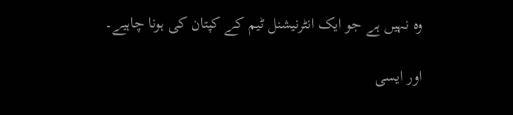وہ نہیں ہے جو ایک انٹرنیشنل ٹیم کے کپتان کی ہونا چاہیے۔

اور ایسی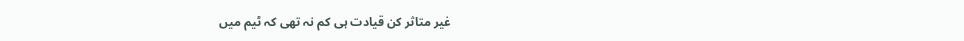غیر متاثر کن قیادت ہی کم نہ تھی کہ ٹیم میں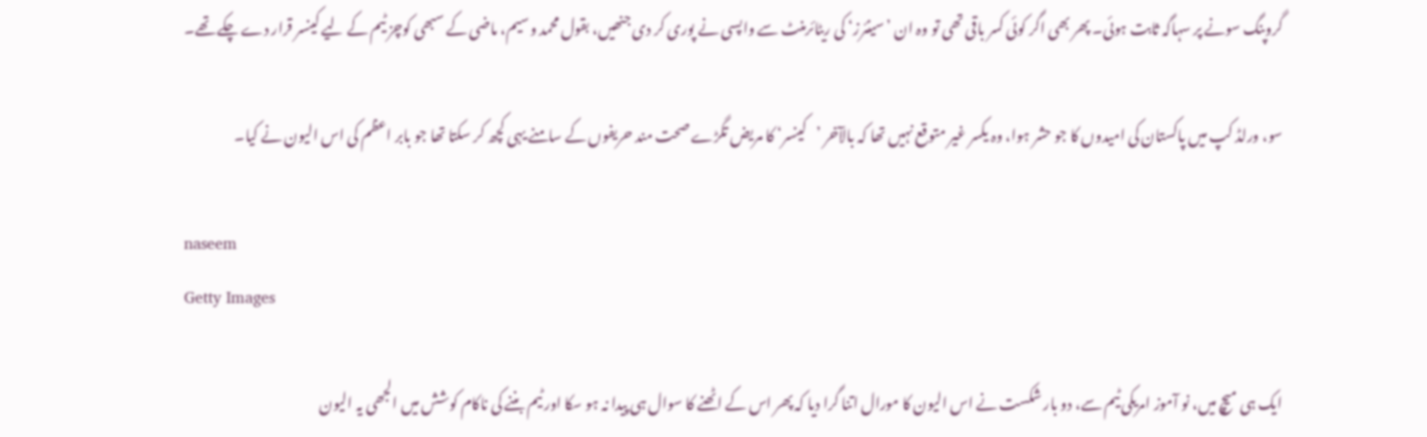گروپنگ سونے پر سہاگہ ثابت ہوئی۔ پھر بھی اگر کوئی کسر باقی تھی تو وہ ان ’سینئرز‘ کی ریٹائرمنٹ سے واپسی نے پوری کر دی جنھیں، بقول محمد وسیم، ماضی کے سبھی کوچز ٹیم کے لیے کینسر قرار دے چکے تھے۔

سو، ورلڈ کپ میں پاکستان کی امیدوں کا جو حشر ہوا، وہ یکسر غیر متوقع نہیں تھا کہ بالآخر ’کینسر‘ کا مریض تگڑے صحت مند حریفوں کے سامنے یہی کچھ کر سکتا تھا جو بابر اعظم کی اس الیون نے کیا۔

naseem
Getty Images

ایک ہی میچ میں، نو آموز امریکی ٹیم سے، دو بار شکست نے اس الیون کا مورال اتنا گرا دیا کہ پھر اس کے اٹھنے کا سوال ہی پیدا نہ ہو سکا اور ٹیم بننے کی ناکام کوشش میں الجھی یہ الیون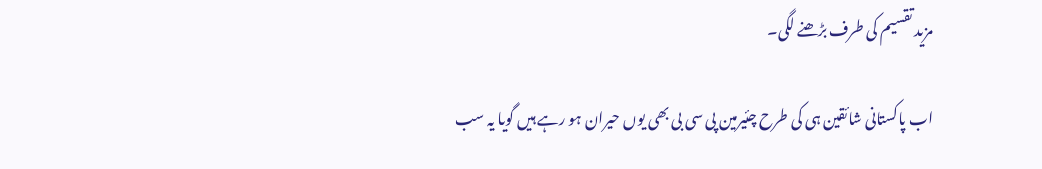مزید تقسیم کی طرف بڑھنے لگی۔

اب پاکستانی شائقین ہی کی طرح چئیرمین پی سی بی بھی یوں حیران ہو رہے ہیں گویا یہ سب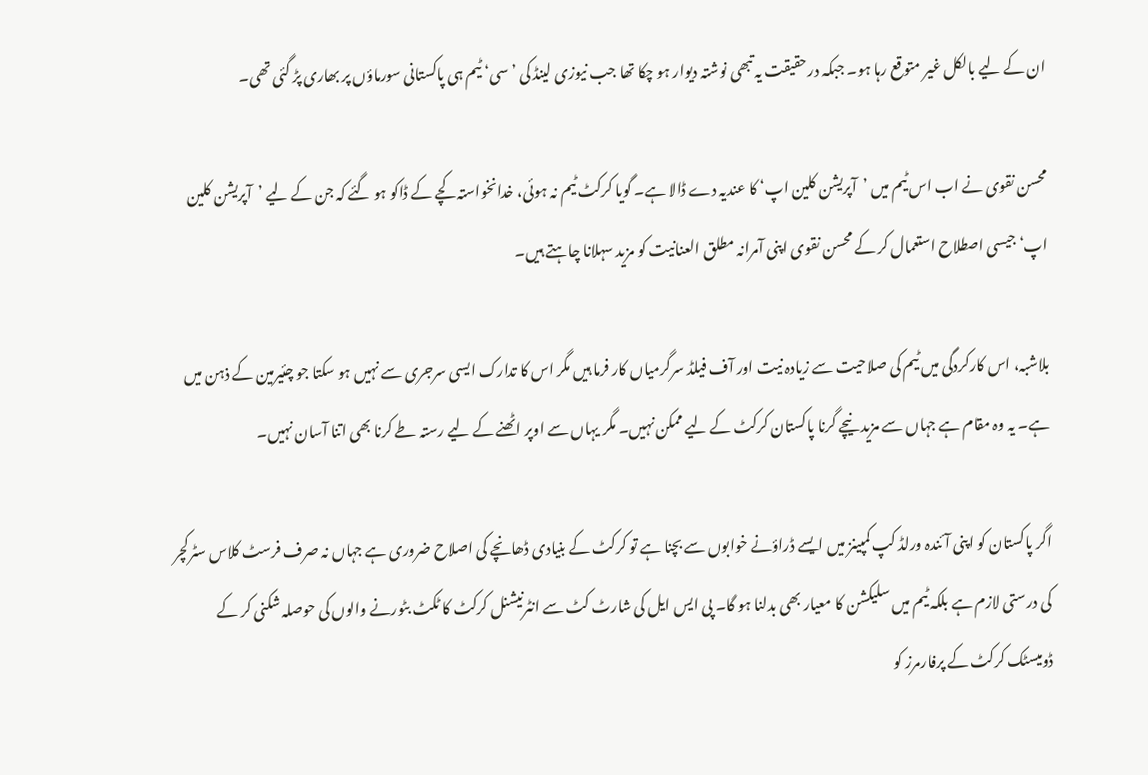ان کے لیے بالکل غیر متوقع رہا ہو۔ جبکہ درحقیقت یہ تبھی نوشتہ دیوار ہو چکا تھا جب نیوزی لینڈ کی ’سی‘ ٹیم ہی پاکستانی سورماؤں پر بھاری پڑ گئی تھی۔

محسن نقوی نے اب اس ٹیم میں ’آپریشن کلین اپ‘ کا عندیہ دے ڈالا ہے۔ گویا کرکٹ ٹیم نہ ہوئی، خدانخواستہ کچے کے ڈاکو ہو گئے کہ جن کے لیے ’آپریشن کلین اپ‘ جیسی اصطلاح استعمال کر کے محسن نقوی اپنی آمرانہ مطلق العنانیت کو مزید سہلانا چاہتے ہیں۔

بلاشبہ، اس کارکردگی میں ٹیم کی صلاحیت سے زیادہ نیت اور آف فیلڈ سرگرمیاں کار فرما ہیں مگر اس کا تدارک ایسی سرجری سے نہیں ہو سکتا جو چئیرمین کے ذہن میں ہے۔ یہ وہ مقام ہے جہاں سے مزید نیچے گرنا پاکستان کرکٹ کے لیے ممکن نہیں۔ مگر یہاں سے اوپر اٹھنے کے لیے رستہ طے کرنا بھی اتنا آسان نہیں۔

اگر پاکستان کو اپنی آئندہ ورلڈ کپ کمپینز میں ایسے ڈراؤنے خوابوں سے بچنا ہے تو کرکٹ کے بنیادی ڈھانچے کی اصلاح ضروری ہے جہاں نہ صرف فرسٹ کلاس سٹرکچر کی درستی لازم ہے بلکہ ٹیم میں سلیکشن کا معیار بھی بدلنا ہو گا۔ پی ایس ایل کی شارٹ کٹ سے انٹرنیشنل کرکٹ کا ٹکٹ بٹورنے والوں کی حوصلہ شکنی کر کے ڈومیسٹک کرکٹ کے پرفارمرز کو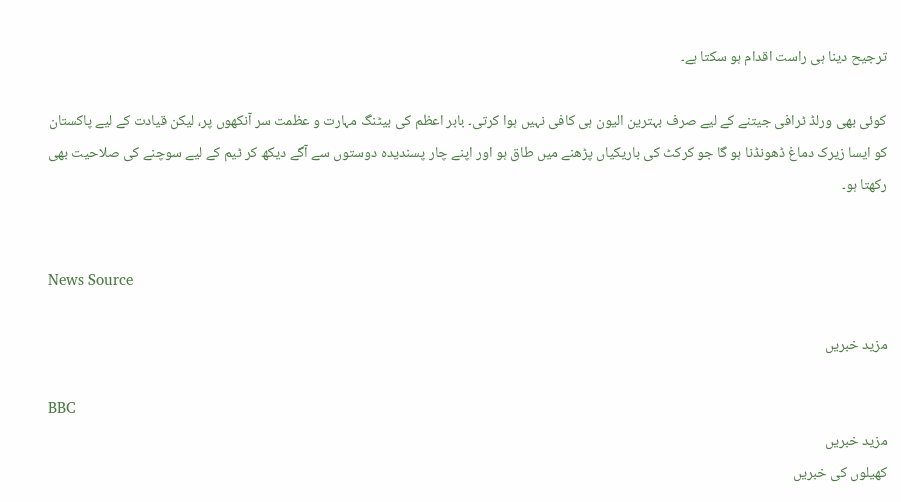ترجیح دینا ہی راست اقدام ہو سکتا ہے۔

کوئی بھی ورلڈ ٹرافی جیتنے کے لیے صرف بہترین الیون ہی کافی نہیں ہوا کرتی۔ بابر اعظم کی بیٹنگ مہارت و عظمت سر آنکھوں پر، لیکن قیادت کے لیے پاکستان کو ایسا زیرک دماغ ڈھونڈنا ہو گا جو کرکٹ کی باریکیاں پڑھنے میں طاق ہو اور اپنے چار پسندیدہ دوستوں سے آگے دیکھ کر ٹیم کے لیے سوچنے کی صلاحیت بھی رکھتا ہو۔


News Source

مزید خبریں

BBC
مزید خبریں
کھیلوں کی خبریں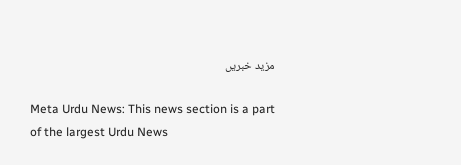مزید خبریں

Meta Urdu News: This news section is a part of the largest Urdu News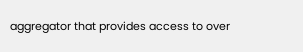aggregator that provides access to over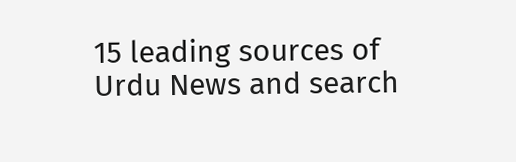15 leading sources of Urdu News and search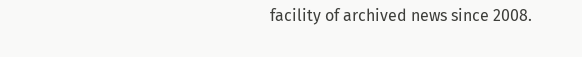facility of archived news since 2008.